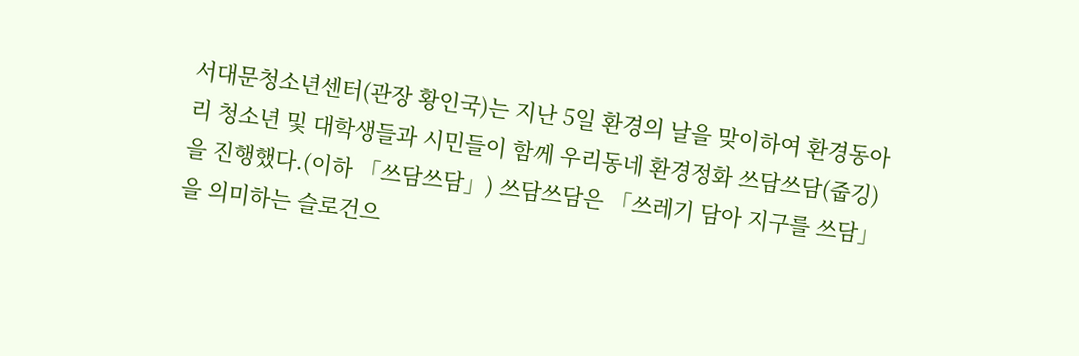서대문청소년센터(관장 황인국)는 지난 5일 환경의 날을 맞이하여 환경동아리 청소년 및 대학생들과 시민들이 함께 우리동네 환경정화 쓰담쓰담(줍깅)을 진행했다.(이하 「쓰담쓰담」) 쓰담쓰담은 「쓰레기 담아 지구를 쓰담」을 의미하는 슬로건으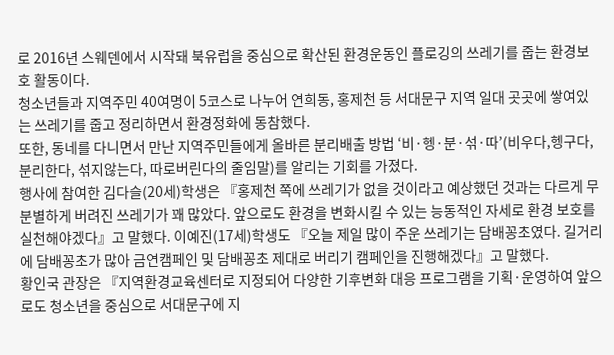로 2016년 스웨덴에서 시작돼 북유럽을 중심으로 확산된 환경운동인 플로깅의 쓰레기를 줍는 환경보호 활동이다.
청소년들과 지역주민 40여명이 5코스로 나누어 연희동, 홍제천 등 서대문구 지역 일대 곳곳에 쌓여있는 쓰레기를 줍고 정리하면서 환경정화에 동참했다.
또한, 동네를 다니면서 만난 지역주민들에게 올바른 분리배출 방법 ‘비·헹·분·섞·따’(비우다,헹구다, 분리한다, 섞지않는다, 따로버린다의 줄임말)를 알리는 기회를 가졌다.
행사에 참여한 김다슬(20세)학생은 『홍제천 쪽에 쓰레기가 없을 것이라고 예상했던 것과는 다르게 무분별하게 버려진 쓰레기가 꽤 많았다. 앞으로도 환경을 변화시킬 수 있는 능동적인 자세로 환경 보호를 실천해야겠다』고 말했다. 이예진(17세)학생도 『오늘 제일 많이 주운 쓰레기는 담배꽁초였다. 길거리에 담배꽁초가 많아 금연캠페인 및 담배꽁초 제대로 버리기 캠페인을 진행해겠다』고 말했다.
황인국 관장은 『지역환경교육센터로 지정되어 다양한 기후변화 대응 프로그램을 기획·운영하여 앞으로도 청소년을 중심으로 서대문구에 지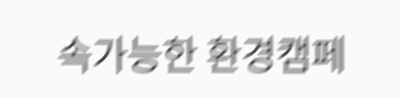속가능한 환경캠페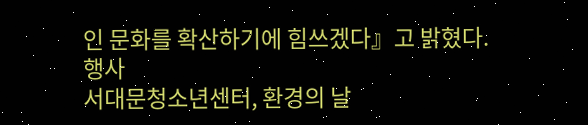인 문화를 확산하기에 힘쓰겠다』고 밝혔다.
행사
서대문청소년센터, 환경의 날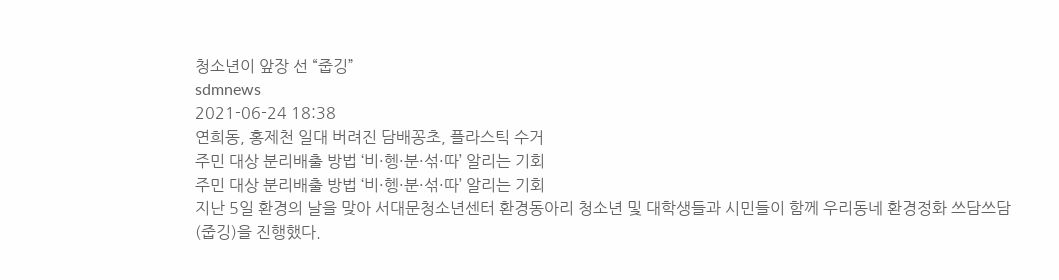청소년이 앞장 선 “줍깅”
sdmnews
2021-06-24 18:38
연희동, 홍제천 일대 버려진 담배꽁초, 플라스틱 수거
주민 대상 분리배출 방법 ‘비·헹·분·섞·따’ 알리는 기회
주민 대상 분리배출 방법 ‘비·헹·분·섞·따’ 알리는 기회
지난 5일 환경의 날을 맞아 서대문청소년센터 환경동아리 청소년 및 대학생들과 시민들이 함께 우리동네 환경정화 쓰담쓰담(줍깅)을 진행했다.